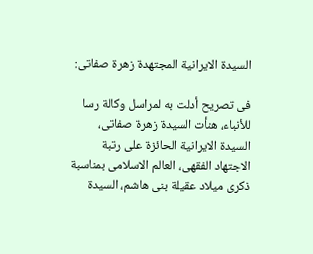السیدة الایرانیة المجتهدة زهرة صفاتی:

فی تصریح أدلت به لمراسل وکالة رسا للأنباء، هنأت السیدة زهرة صفاتی، السیدة الایرانیة الحائزة على رتبة الاجتهاد الفقهی، العالم الاسلامی بمناسبة ذکرى میلاد عقیلة بنی هاشم، السیدة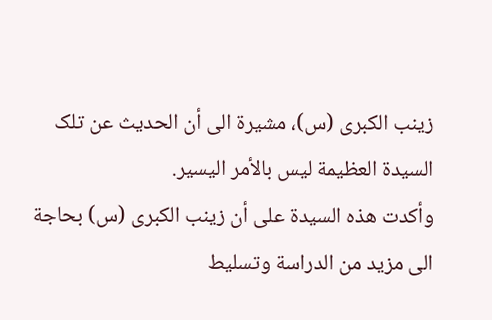زینب الکبرى (س)، مشیرة الى أن الحدیث عن تلک السیدة العظیمة لیس بالأمر الیسیر.
وأکدت هذه السیدة على أن زینب الکبرى (س) بحاجة الى مزید من الدراسة وتسلیط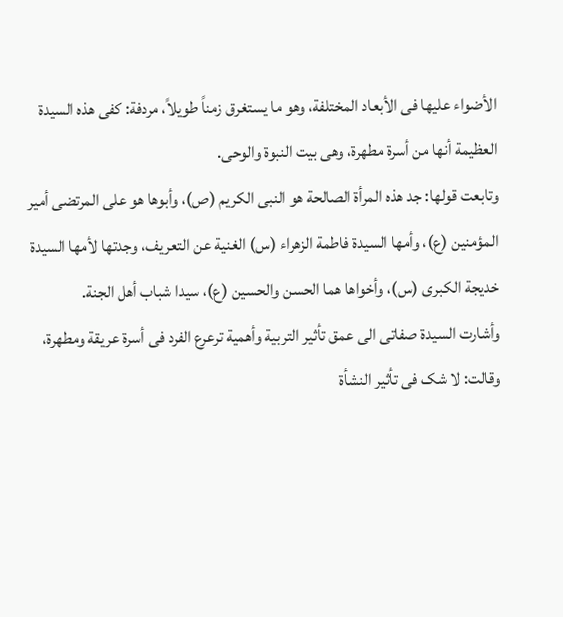الأضواء علیها فی الأبعاد المختلفة، وهو ما یستغرق زمناً طویلاً، مردفة: کفى هذه السیدة العظیمة أنها من أسرة مطهرة، وهی بیت النبوة والوحی.
وتابعت قولها: جد هذه المرأة الصالحة هو النبی الکریم (ص)، وأبوها هو علی المرتضى أمیر المؤمنین (ع)، وأمها السیدة فاطمة الزهراء (س) الغنیة عن التعریف، وجدتها لأمها السیدة خدیجة الکبرى (س)، وأخواها هما الحسن والحسین (ع)، سیدا شباب أهل الجنة.
وأشارت السیدة صفاتی الى عمق تأثیر التربیة وأهمیة ترعرع الفرد فی أسرة عریقة ومطهرة، وقالت: لا شک فی تأثیر النشأة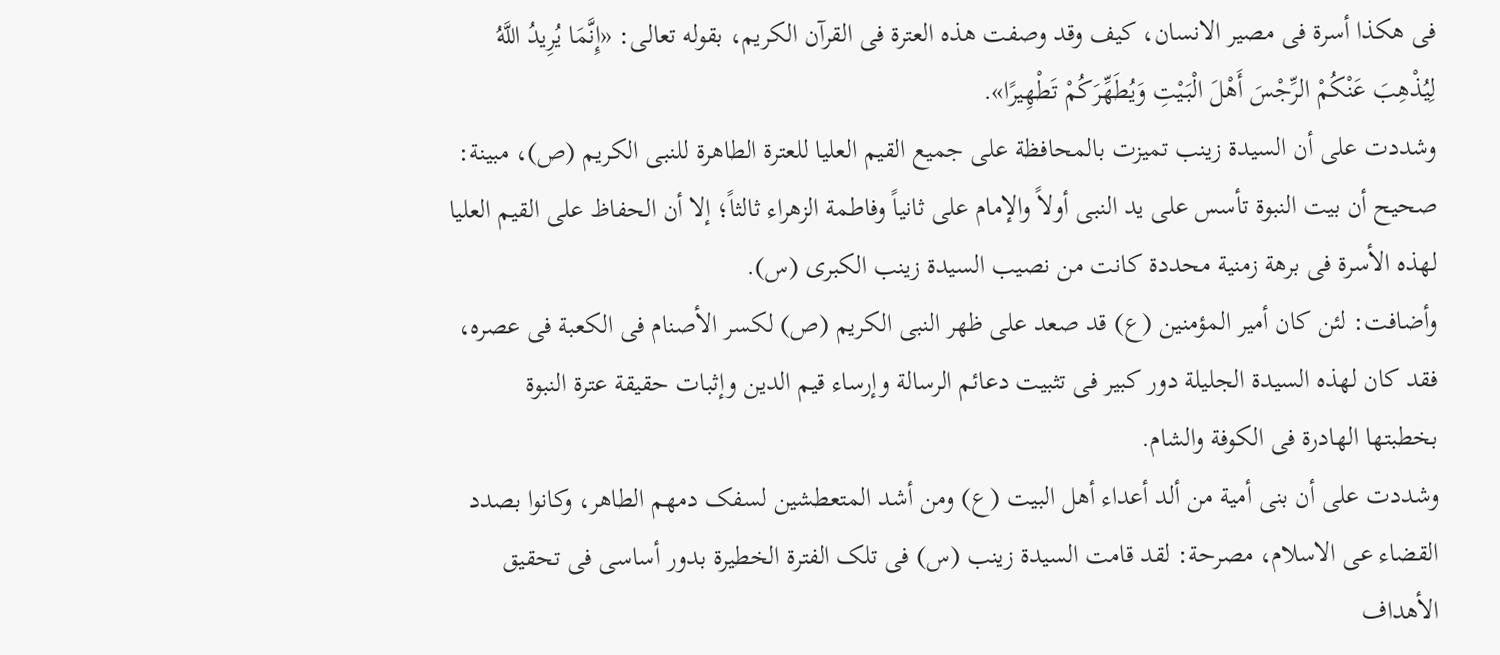فی هکذا أسرة فی مصیر الانسان، کیف وقد وصفت هذه العترة فی القرآن الکریم، بقوله تعالى: «إِنَّمَا یُرِیدُ اللَّهُ لِیُذْهِبَ عَنْکُمْ الرِّجْسَ أَهْلَ الْبَیْتِ وَیُطَهِّرَکُمْ تَطْهِیرًا».
وشددت على أن السیدة زینب تمیزت بالمحافظة على جمیع القیم العلیا للعترة الطاهرة للنبی الکریم (ص)، مبینة: صحیح أن بیت النبوة تأسس على ید النبی أولاً والإمام علی ثانیاً وفاطمة الزهراء ثالثاً؛ إلا أن الحفاظ على القیم العلیا لهذه الأسرة فی برهة زمنیة محددة کانت من نصیب السیدة زینب الکبرى (س).
وأضافت: لئن کان أمیر المؤمنین (ع) قد صعد على ظهر النبی الکریم (ص) لکسر الأصنام فی الکعبة فی عصره، فقد کان لهذه السیدة الجلیلة دور کبیر فی تثبیت دعائم الرسالة وإرساء قیم الدین وإثبات حقیقة عترة النبوة بخطبتها الهادرة فی الکوفة والشام.
وشددت على أن بنی أمیة من ألد أعداء أهل البیت (ع) ومن أشد المتعطشین لسفک دمهم الطاهر، وکانوا بصدد القضاء عى الاسلام، مصرحة: لقد قامت السیدة زینب (س) فی تلک الفترة الخطیرة بدور أساسی فی تحقیق الأهداف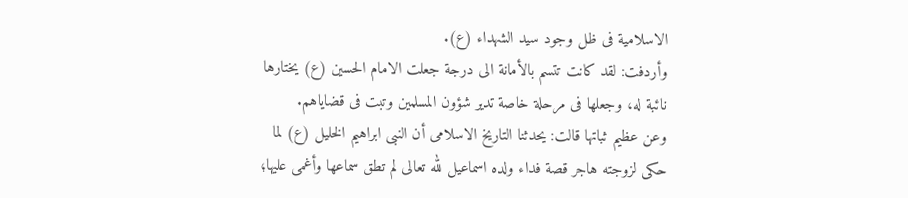الاسلامیة فی ظل وجود سید الشهداء (ع).
وأردفت: لقد کانت تتسم بالأمانة الى درجة جعلت الامام الحسین (ع) یختارها نائبة له، وجعلها فی مرحلة خاصة تدیر شؤون المسلمین وتبت فی قضایاهم.
وعن عظیم ثباتها قالت: یحدثنا التاریخ الاسلامی أن النبی ابراهیم الخلیل (ع) لما حکى لزوجته هاجر قصة فداء ولده اسماعیل لله تعالى لم تطق سماعها وأغمی علیها؛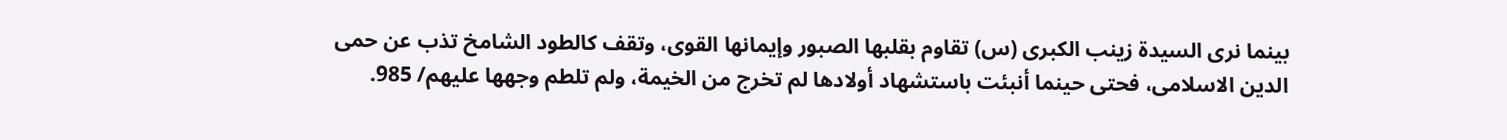بینما نرى السیدة زینب الکبرى (س) تقاوم بقلبها الصبور وإیمانها القوی، وتقف کالطود الشامخ تذب عن حمى الدین الاسلامی، فحتى حینما أنبئت باستشهاد أولادها لم تخرج من الخیمة، ولم تلطم وجهها علیهم/ 985.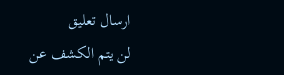ارسال تعليق
لن يتم الكشف عن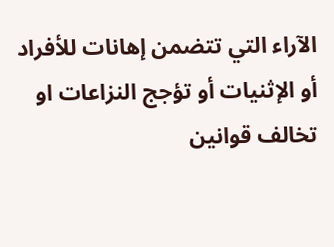الآراء التي تتضمن إهانات للأفراد أو الإثنيات أو تؤجج النزاعات او تخالف قوانين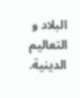البلاد و التعالیم الدينية.